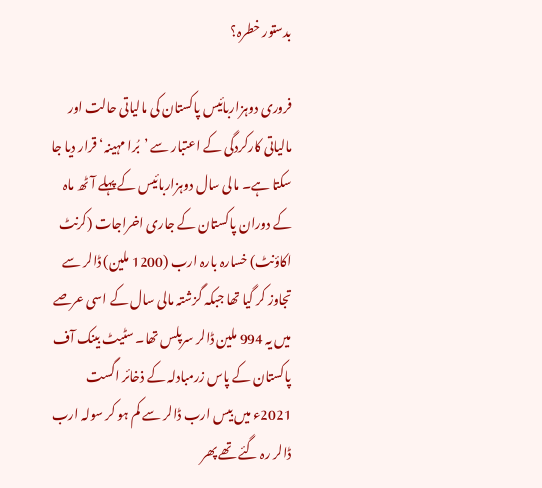بدستور خطرہ؟

فروری دوہزاربائیس پاکستان کی مالیاتی حالت اور مالیاتی کارکردگی کے اعتبار سے ’بُرا مہینہ‘ قرار دیا جا سکتا ہے۔ مالی سال دوہزاربائیس کے پہلے آٹھ ماہ کے دوران پاکستان کے جاری اخراجات (کرنٹ اکاؤنٹ) خسارہ بارہ ارب (1200 ملین) ڈالر سے تجاوز کر گیا تھا جبکہ گزشتہ مالی سال کے اسی عرصے میں یہ 994 ملین ڈالر سرپلس تھا۔ سٹیٹ بینک آف پاکستان کے پاس زرمبادلہ کے ذخائر اگست 2021ء میں بیس ارب ڈالر سے کم ہو کر سولہ ارب ڈالر رہ گئے تھے پھر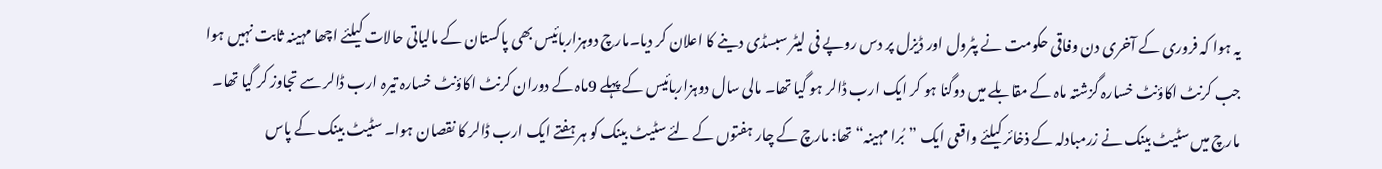یہ ہوا کہ فروری کے آخری دن وفاقی حکومت نے پٹرول اور ڈیزل پر دس روپے فی لیٹر سبسڈی دینے کا اعلان کر دیا۔مارچ دوہزاربائیس بھی پاکستان کے مالیاتی حالات کیلئے اچھا مہینہ ثابت نہیں ہوا جب کرنٹ اکاؤنٹ خسارہ گزشتہ ماہ کے مقابلے میں دوگنا ہو کر ایک ارب ڈالر ہو گیا تھا۔ مالی سال دوہزاربائیس کے پہلے 9ماہ کے دوران کرنٹ اکاؤنٹ خسارہ تیرہ ارب ڈالر سے تجاوز کر گیا تھا۔ مارچ میں سٹیٹ بینک نے زرمبادلہ کے ذخائر کیلئے واقعی ایک ”بُرا مہینہ“ تھا: مارچ کے چار ہفتوں کے لئے سٹیٹ بینک کو ہر ہفتے ایک ارب ڈالر کا نقصان ہوا۔ سٹیٹ بینک کے پاس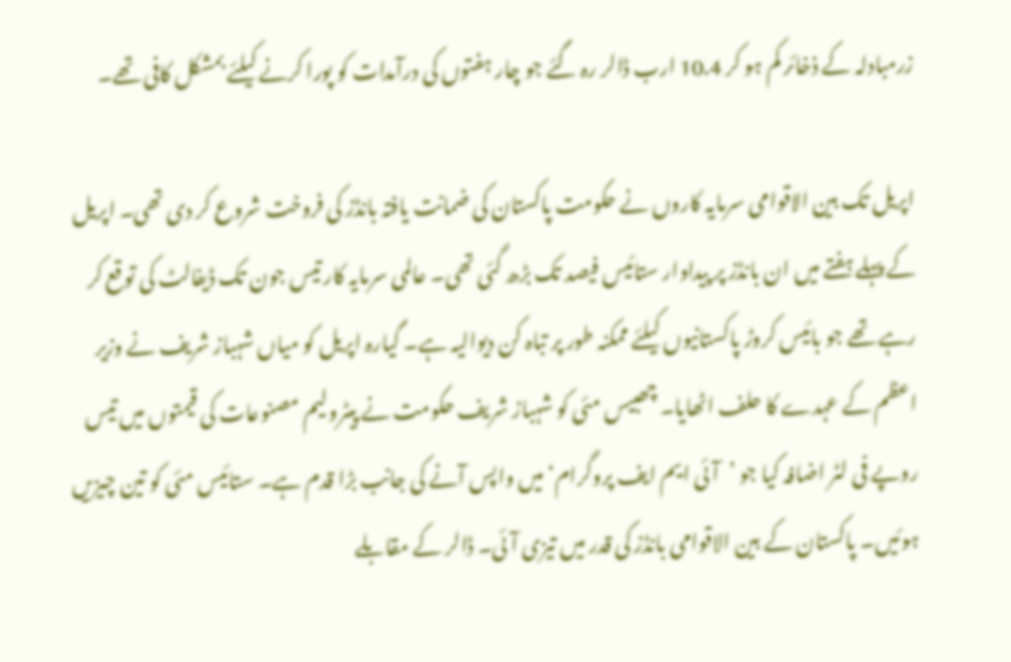زرمبادلہ کے ذخائر کم ہو کر 10.4 ارب ڈالر رہ گئے جو چار ہفتوں کی درآمدات کو پورا کرنے کیلئے بمشکل کافی تھے۔

اپریل تک بین الاقوامی سرمایہ کاروں نے حکومت پاکستان کی ضمانت یافتہ بانڈز کی فروخت شروع کر دی تھی۔ اپریل کے پہلے ہفتے میں ان بانڈز پر پیداوار ستائیس فیصد تک بڑھ گئی تھی۔ عالمی سرمایہ کار تیس جون تک ڈیفالٹ کی توقع کر رہے تھے جو بائیس کروڑ پاکستانیوں کیلئے ممکنہ طور پر تباہ کن دیوالیہ ہے۔ گیارہ اپریل کو میاں شہباز شریف نے وزیر اعظم کے عہدے کا حلف اٹھایا۔ چھبیس مئی کو شہباز شریف حکومت نے پیٹرولیم مصنوعات کی قیمتوں میں تیس روپے فی لٹر اضافہ کیا جو ’آئی ایم ایف پروگرام‘ میں واپس آنے کی جانب بڑا قدم ہے۔ ستائیس مئی کو تین چیزیں ہوئیں۔ پاکستان کے بین الاقوامی بانڈز کی قدر میں تیزی آئی۔ ڈالر کے مقابلے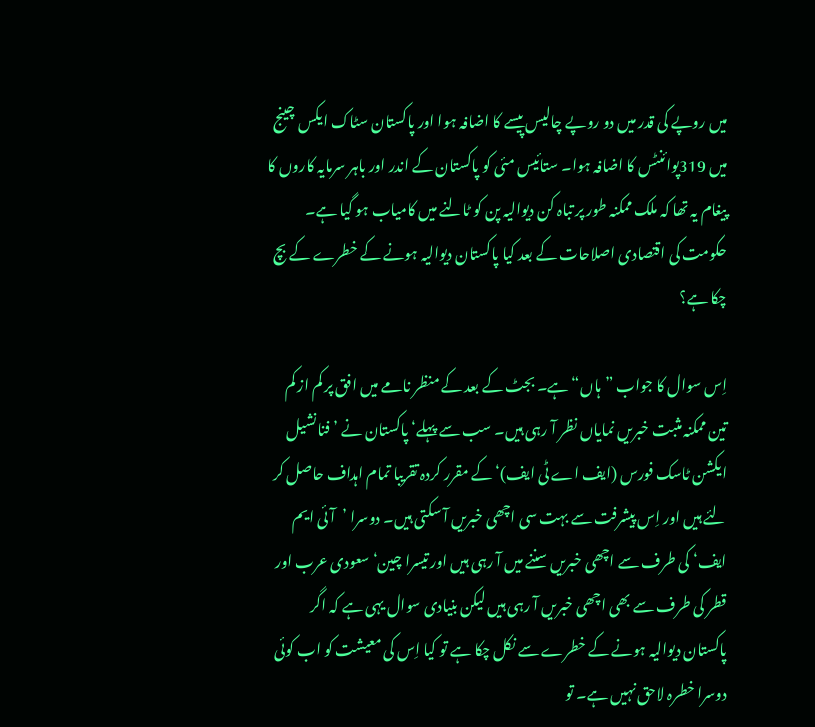میں روپے کی قدر میں دو روپے چالیس پیسے کا اضافہ ہوا اور پاکستان سٹاک ایکس چینج میں 319پوائنٹس کا اضافہ ہوا۔ ستائیس مئی کو پاکستان کے اندر اور باہر سرمایہ کاروں کا پیغام یہ تھا کہ ملک ممکنہ طور پر تباہ کن دیوالیہ پن کو ٹالنے میں کامیاب ہو گیا ہے۔ حکومت کی اقتصادی اصلاحات کے بعد کیا پاکستان دیوالیہ ہونے کے خطرے کے بچ چکا ہے؟

اِس سوال کا جواب ”ہاں“ ہے۔ بجٹ کے بعد کے منظر نامے میں افق پر کم از کم تین ممکنہ مثبت خبریں نمایاں نظر آ رہی ہیں۔ سب سے پہلے‘ پاکستان نے ’فنانشیل ایکشن ٹاسک فورس (ایف اے ٹی ایف)‘ کے مقرر کردہ تقریبا تمام اہداف حاصل کر لئے ہیں اور اِس پیشرفت سے بہت سی اچھی خبریں آ سکتی ہیں۔ دوسرا ’آئی ایم ایف‘ کی طرف سے اچھی خبریں سننے میں آ رہی ہیں اور تیسرا چین‘ سعودی عرب اور قطر کی طرف سے بھی اچھی خبریں آ رہی ہیں لیکن بنیادی سوال یہی ہے کہ اگر پاکستان دیوالیہ ہونے کے خطرے سے نکل چکا ہے تو کیا اِس کی معیشت کو اب کوئی دوسرا خطرہ لاحق نہیں ہے۔ تو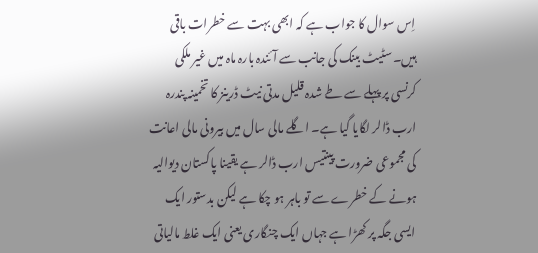اِس سوال کا جواب ہے کہ ابھی بہت سے خطرات باقی ہیں۔ سٹیٹ بینک کی جانب سے آئندہ بارہ ماہ میں غیر ملکی کرنسی پر پہلے سے طے شدہ قلیل مدتی نیٹ ڈرینز کا تخمینہ پندرہ ارب ڈالر لگایا گیا ہے۔ اگلے مالی سال میں بیرونی مالی اعانت کی مجموعی ضرورت پینتیس ارب ڈالر ہے یقینا پاکستان دیوالیہ ہونے کے خطرے سے تو باہر ہو چکا ہے لیکن بدستور ایک ایسی جگہ پر کھڑا ہے جہاں ایک چنگاری یعنی ایک غلط مالیاتی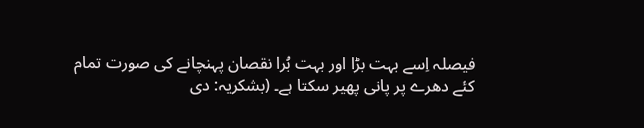فیصلہ اِسے بہت بڑا اور بہت بُرا نقصان پہنچانے کی صورت تمام کئے دھرے پر پانی پھیر سکتا ہے۔ (بشکریہ: دی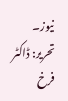نیوز۔ تحریر: ڈاکٹر فرخ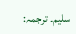سلیم۔ ترجمہ: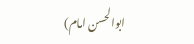ابوالحسن امام)